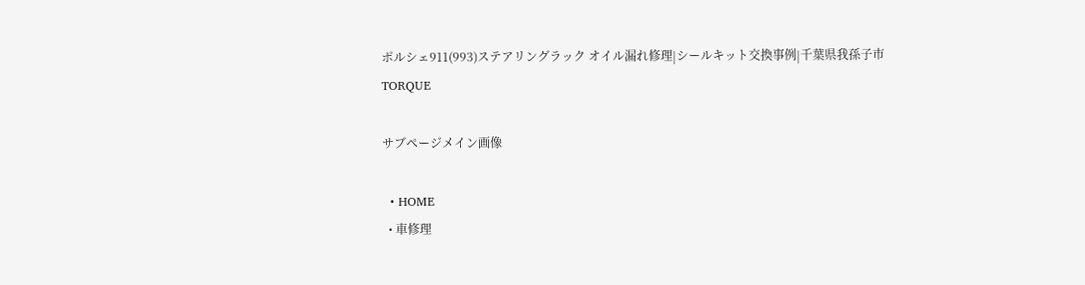ポルシェ911(993)ステアリングラック オイル漏れ修理|シールキット交換事例|千葉県我孫子市TORQUE

サブページメイン画像

  • HOME
  • 車修理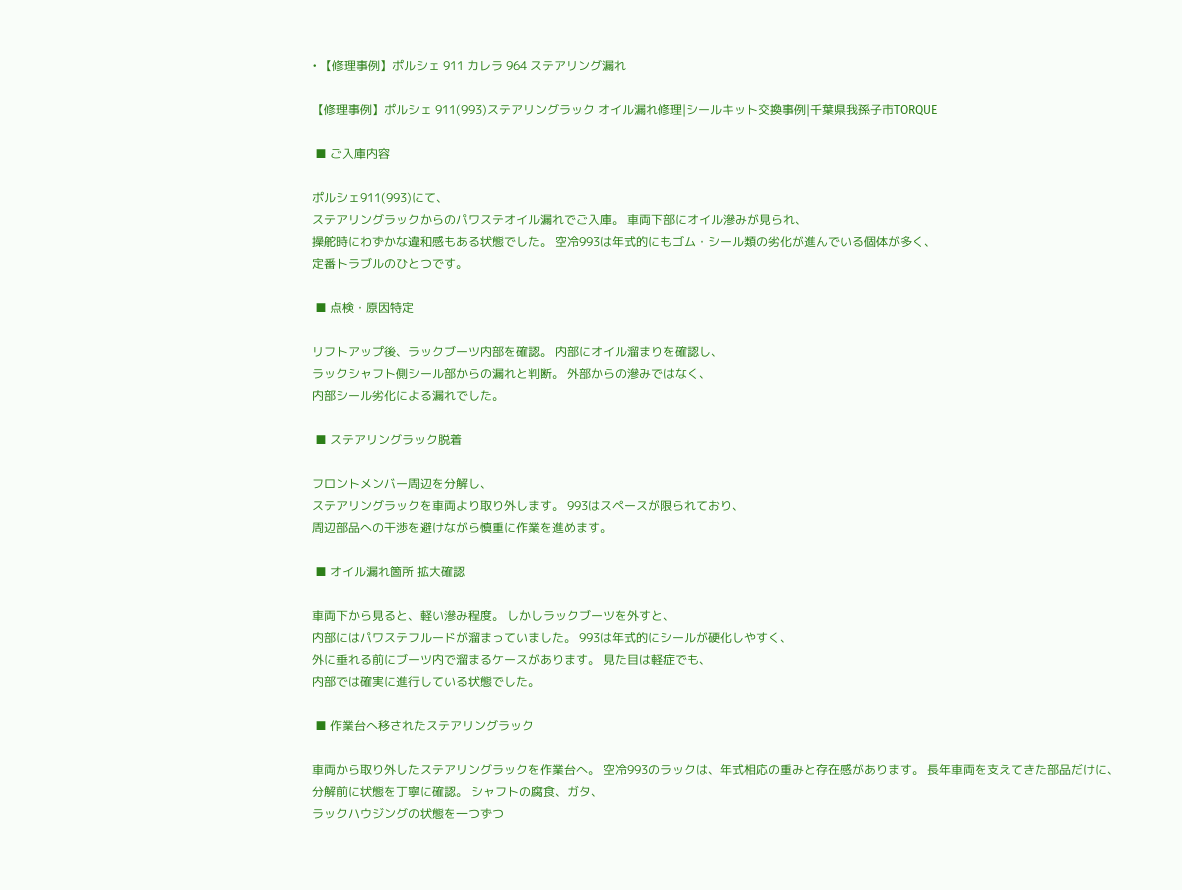• 【修理事例】ポルシェ 911 カレラ 964 ステアリング漏れ

【修理事例】ポルシェ 911(993)ステアリングラック オイル漏れ修理|シールキット交換事例|千葉県我孫子市TORQUE

 ■ ご入庫内容

ポルシェ911(993)にて、
ステアリングラックからのパワステオイル漏れでご入庫。 車両下部にオイル滲みが見られ、
操舵時にわずかな違和感もある状態でした。 空冷993は年式的にもゴム・シール類の劣化が進んでいる個体が多く、
定番トラブルのひとつです。

 ■ 点検・原因特定

リフトアップ後、ラックブーツ内部を確認。 内部にオイル溜まりを確認し、
ラックシャフト側シール部からの漏れと判断。 外部からの滲みではなく、
内部シール劣化による漏れでした。

 ■ ステアリングラック脱着

フロントメンバー周辺を分解し、
ステアリングラックを車両より取り外します。 993はスペースが限られており、
周辺部品への干渉を避けながら慎重に作業を進めます。

 ■ オイル漏れ箇所 拡大確認

車両下から見ると、軽い滲み程度。 しかしラックブーツを外すと、
内部にはパワステフルードが溜まっていました。 993は年式的にシールが硬化しやすく、
外に垂れる前にブーツ内で溜まるケースがあります。 見た目は軽症でも、
内部では確実に進行している状態でした。

 ■ 作業台へ移されたステアリングラック

車両から取り外したステアリングラックを作業台へ。 空冷993のラックは、年式相応の重みと存在感があります。 長年車両を支えてきた部品だけに、
分解前に状態を丁寧に確認。 シャフトの腐食、ガタ、
ラックハウジングの状態を一つずつ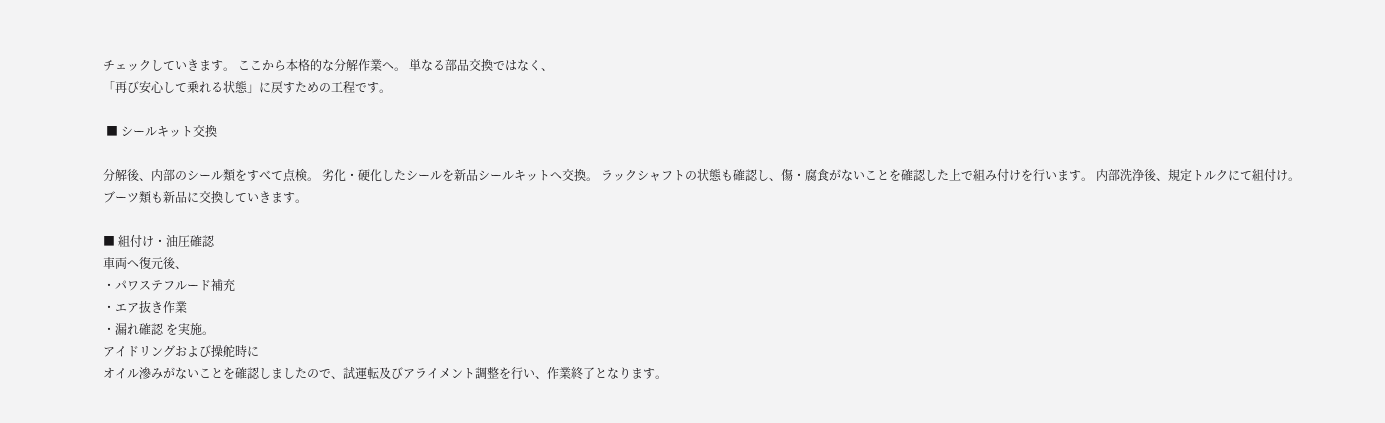チェックしていきます。 ここから本格的な分解作業へ。 単なる部品交換ではなく、
「再び安心して乗れる状態」に戻すための工程です。

 ■ シールキット交換

分解後、内部のシール類をすべて点検。 劣化・硬化したシールを新品シールキットへ交換。 ラックシャフトの状態も確認し、傷・腐食がないことを確認した上で組み付けを行います。 内部洗浄後、規定トルクにて組付け。
ブーツ類も新品に交換していきます。

■ 組付け・油圧確認
車両へ復元後、
・パワステフルード補充
・エア抜き作業
・漏れ確認 を実施。
アイドリングおよび操舵時に
オイル滲みがないことを確認しましたので、試運転及びアライメント調整を行い、作業終了となります。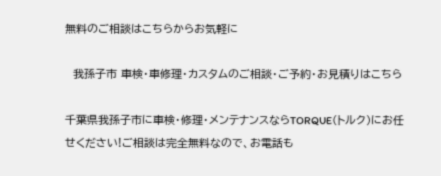無料のご相談はこちらからお気軽に

  我孫子市 車検・車修理・カスタムのご相談・ご予約・お見積りはこちら

千葉県我孫子市に車検・修理・メンテナンスならTORQUE(トルク)にお任せください!ご相談は完全無料なので、お電話も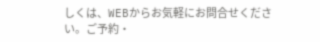しくは、WEBからお気軽にお問合せください。ご予約・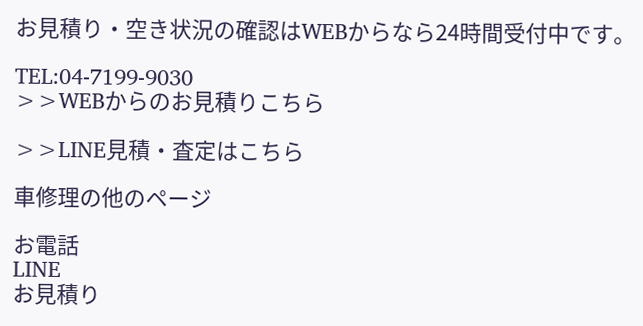お見積り・空き状況の確認はWEBからなら24時間受付中です。

TEL:04-7199-9030
>>WEBからのお見積りこちら

>>LINE見積・査定はこちら

車修理の他のページ

お電話
LINE
お見積り